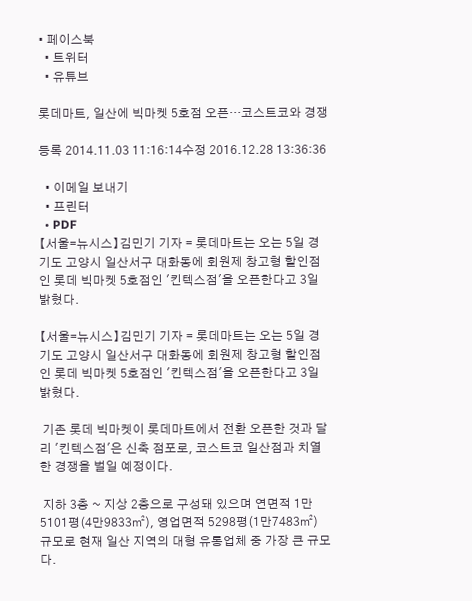• 페이스북
  • 트위터
  • 유튜브

롯데마트, 일산에 빅마켓 5호점 오픈…코스트코와 경쟁

등록 2014.11.03 11:16:14수정 2016.12.28 13:36:36

  • 이메일 보내기
  • 프린터
  • PDF
【서울=뉴시스】김민기 기자 = 롯데마트는 오는 5일 경기도 고양시 일산서구 대화동에 회원제 창고형 할인점인 롯데 빅마켓 5호점인 '킨텍스점'을 오픈한다고 3일 밝혔다.

【서울=뉴시스】김민기 기자 = 롯데마트는 오는 5일 경기도 고양시 일산서구 대화동에 회원제 창고형 할인점인 롯데 빅마켓 5호점인 '킨텍스점'을 오픈한다고 3일 밝혔다.

 기존 롯데 빅마켓이 롯데마트에서 전환 오픈한 것과 달리 '킨텍스점'은 신축 점포로, 코스트코 일산점과 치열한 경쟁을 벌일 예정이다.

 지하 3층 ~ 지상 2층으로 구성돼 있으며 연면적 1만5101평(4만9833㎡), 영업면적 5298평(1만7483㎡) 규모로 현재 일산 지역의 대형 유통업체 중 가장 큰 규모다.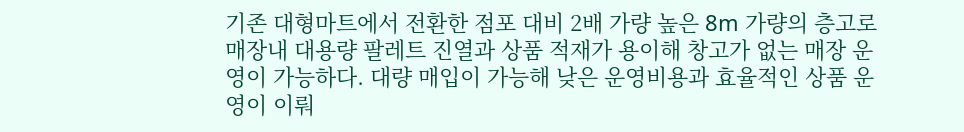기존 대형마트에서 전환한 점포 대비 2배 가량 높은 8m 가량의 층고로 매장내 대용량 팔레트 진열과 상품 적재가 용이해 창고가 없는 매장 운영이 가능하다. 대량 매입이 가능해 낮은 운영비용과 효율적인 상품 운영이 이뤄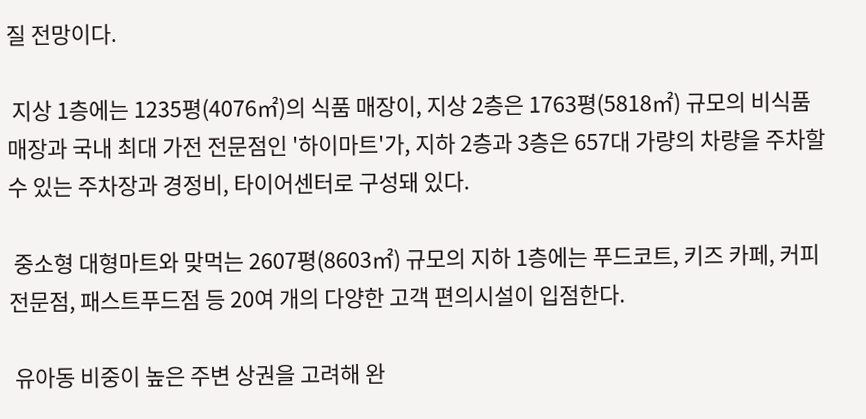질 전망이다.

 지상 1층에는 1235평(4076㎡)의 식품 매장이, 지상 2층은 1763평(5818㎡) 규모의 비식품 매장과 국내 최대 가전 전문점인 '하이마트'가, 지하 2층과 3층은 657대 가량의 차량을 주차할 수 있는 주차장과 경정비, 타이어센터로 구성돼 있다.

 중소형 대형마트와 맞먹는 2607평(8603㎡) 규모의 지하 1층에는 푸드코트, 키즈 카페, 커피 전문점, 패스트푸드점 등 20여 개의 다양한 고객 편의시설이 입점한다.

 유아동 비중이 높은 주변 상권을 고려해 완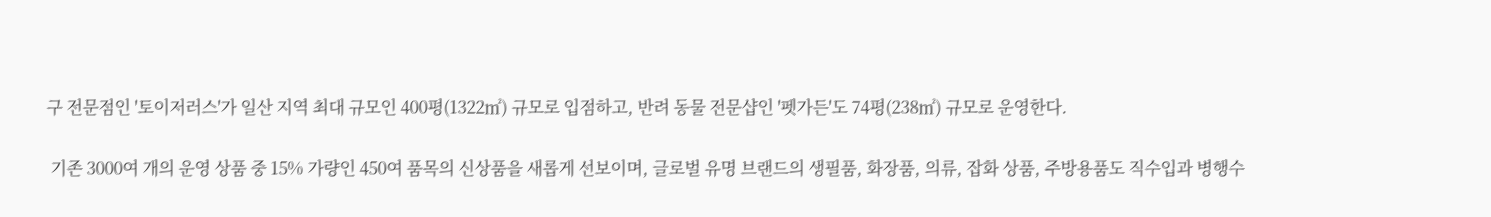구 전문점인 '토이저러스'가 일산 지역 최대 규모인 400평(1322㎡) 규모로 입점하고, 반려 동물 전문샵인 '펫가든'도 74평(238㎡) 규모로 운영한다.

 기존 3000여 개의 운영 상품 중 15% 가량인 450여 품목의 신상품을 새롭게 선보이며, 글로벌 유명 브랜드의 생필품, 화장품, 의류, 잡화 상품, 주방용품도 직수입과 병행수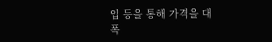입 등을 통해 가격을 대폭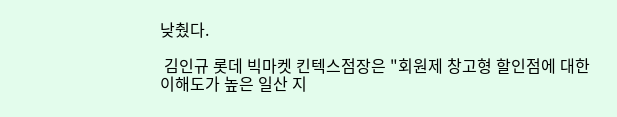낮췄다.

 김인규 롯데 빅마켓 킨텍스점장은 "회원제 창고형 할인점에 대한 이해도가 높은 일산 지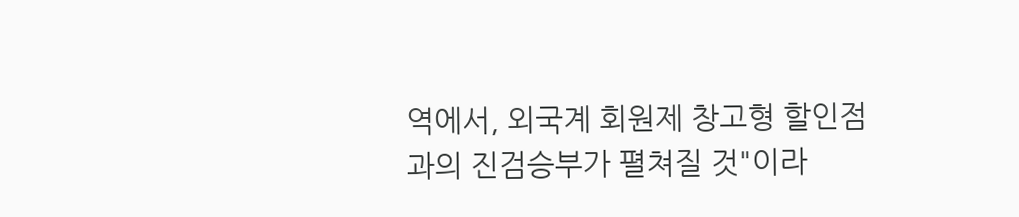역에서, 외국계 회원제 창고형 할인점과의 진검승부가 펼쳐질 것"이라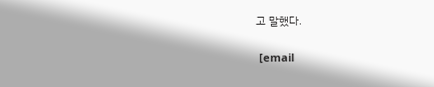고 말했다.

 [email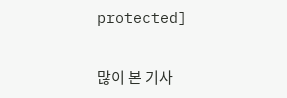protected]

많이 본 기사